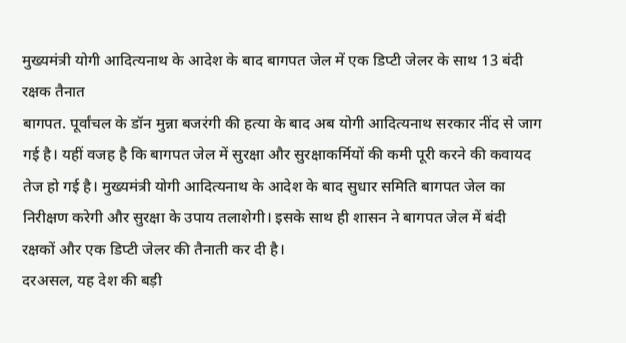मुख्यमंत्री योगी आदित्यनाथ के आदेश के बाद बागपत जेल में एक डिप्टी जेलर के साथ 13 बंदी रक्षक तैनात
बागपत. पूर्वांचल के डॉन मुन्ना बजरंगी की हत्या के बाद अब योगी आदित्यनाथ सरकार नींद से जाग गई है। यहीं वजह है कि बागपत जेल में सुरक्षा और सुरक्षाकर्मियों की कमी पूरी करने की कवायद तेज हो गई है। मुख्यमंत्री योगी आदित्यनाथ के आदेश के बाद सुधार समिति बागपत जेल का निरीक्षण करेगी और सुरक्षा के उपाय तलाशेगी। इसके साथ ही शासन ने बागपत जेल में बंदी रक्षकों और एक डिप्टी जेलर की तैनाती कर दी है।
दरअसल, यह देश की बड़ी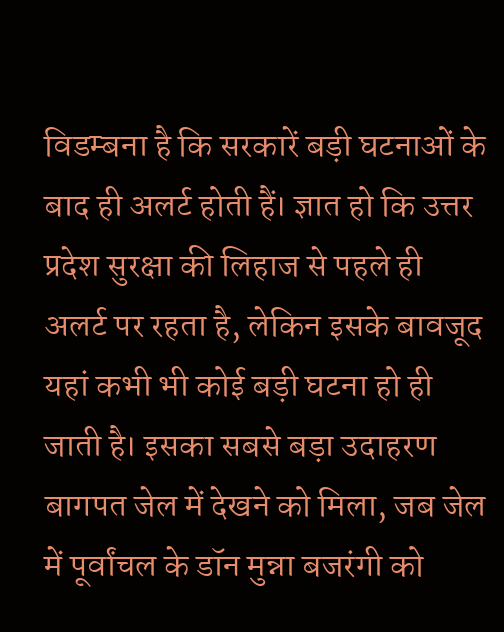विडम्बना है कि सरकारें बड़ी घटनाओं के बाद ही अलर्ट होती हैं। ज्ञात हो कि उत्तर प्रदेश सुरक्षा की लिहाज से पहले ही अलर्ट पर रहता है, लेकिन इसके बावजूद यहां कभी भी कोई बड़ी घटना हो ही जाती है। इसका सबसे बड़ा उदाहरण बागपत जेल में देखने को मिला, जब जेल में पूर्वांचल के डॉन मुन्ना बजरंगी को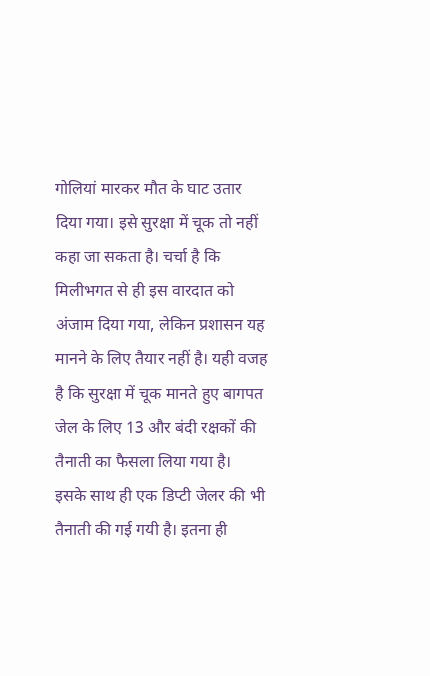गोलियां मारकर मौत के घाट उतार दिया गया। इसे सुरक्षा में चूक तो नहीं कहा जा सकता है। चर्चा है कि मिलीभगत से ही इस वारदात को अंजाम दिया गया, लेकिन प्रशासन यह मानने के लिए तैयार नहीं है। यही वजह है कि सुरक्षा में चूक मानते हुए बागपत जेल के लिए 13 और बंदी रक्षकों की तैनाती का फैसला लिया गया है।
इसके साथ ही एक डिप्टी जेलर की भी तैनाती की गई गयी है। इतना ही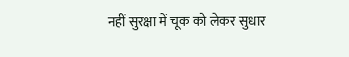नहीं सुरक्षा में चूक को लेकर सुधार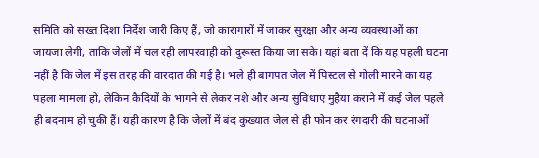समिति को सख्त दिशा निर्देश जारी किए हैं, जो कारागारों में जाकर सुरक्षा और अन्य व्यवस्थाओं का जायजा लेगी, ताकि जेलों में चल रही लापरवाही को दुरूस्त किया जा सके। यहां बता दें कि यह पहली घटना नहीं है कि जेल में इस तरह की वारदात की गई है। भले ही बागपत जेल में पिस्टल से गोली मारने का यह पहला मामला हो, लेकिन कैदियों के भागने से लेकर नशे और अन्य सुविधाए मुहैया कराने में कई जेल पहले ही बदनाम हो चुकी हैं। यही कारण है कि जेलों में बंद कुख्यात जेल से ही फोन कर रंगदारी की घटनाओं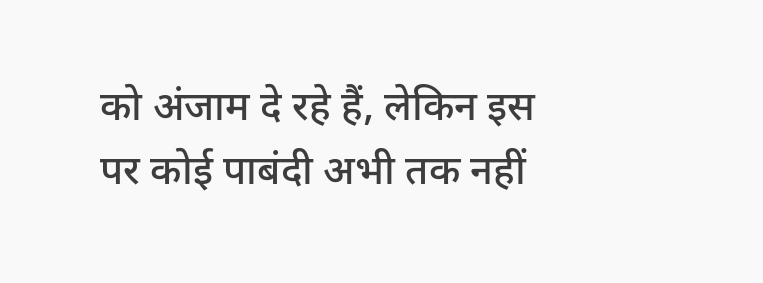को अंजाम दे रहे हैं, लेकिन इस पर कोई पाबंदी अभी तक नहीं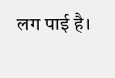लग पाई है।